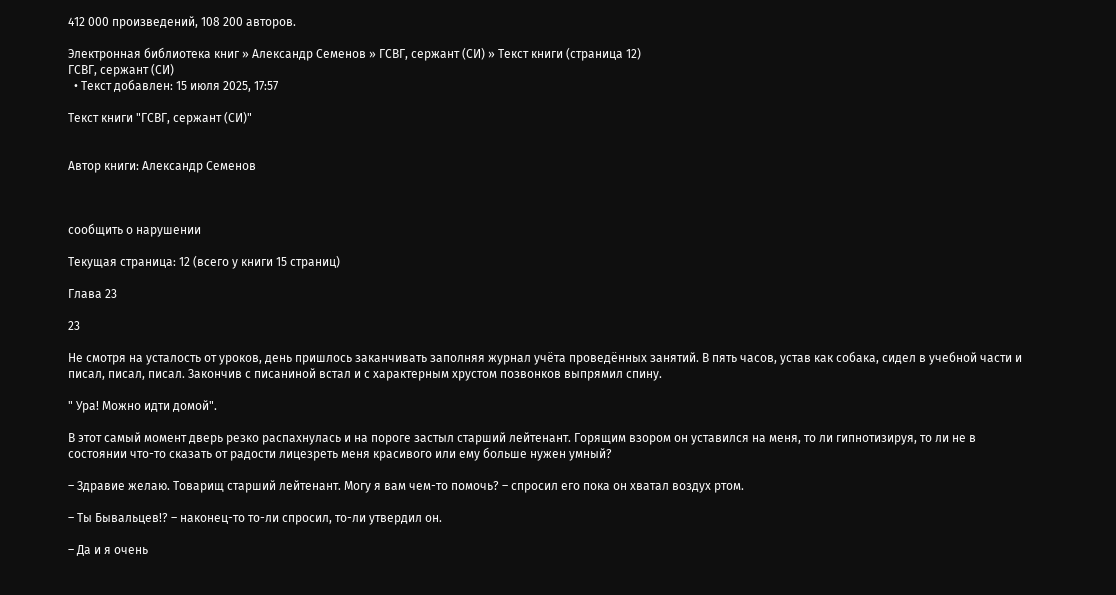412 000 произведений, 108 200 авторов.

Электронная библиотека книг » Александр Семенов » ГСВГ, сержант (СИ) » Текст книги (страница 12)
ГСВГ, сержант (СИ)
  • Текст добавлен: 15 июля 2025, 17:57

Текст книги "ГСВГ, сержант (СИ)"


Автор книги: Александр Семенов



сообщить о нарушении

Текущая страница: 12 (всего у книги 15 страниц)

Глава 23

23

Не смотря на усталость от уроков, день пришлось заканчивать заполняя журнал учёта проведённых занятий. В пять часов, устав как собака, сидел в учебной части и писал, писал, писал. Закончив с писаниной встал и с характерным хрустом позвонков выпрямил спину.

" Ура! Можно идти домой".

В этот самый момент дверь резко распахнулась и на пороге застыл старший лейтенант. Горящим взором он уставился на меня, то ли гипнотизируя, то ли не в состоянии что-то сказать от радости лицезреть меня красивого или ему больше нужен умный?

– Здравие желаю. Товарищ старший лейтенант. Могу я вам чем-то помочь? – спросил его пока он хватал воздух ртом.

– Ты Бывальцев!? – наконец-то то-ли спросил, то-ли утвердил он.

– Да и я очень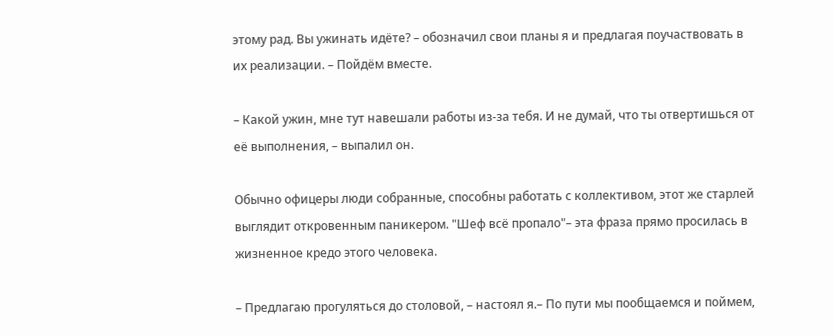этому рад. Вы ужинать идёте? – обозначил свои планы я и предлагая поучаствовать в их реализации. – Пойдём вместе.

– Какой ужин, мне тут навешали работы из-за тебя. И не думай, что ты отвертишься от еë выполнения, – выпалил он.

Обычно офицеры люди собранные, способны работать с коллективом, этот же старлей выглядит откровенным паникером. "Шеф всё пропало"– эта фраза прямо просилась в жизненное кредо этого человека.

– Предлагаю прогуляться до столовой, – настоял я.– По пути мы пообщаемся и поймем,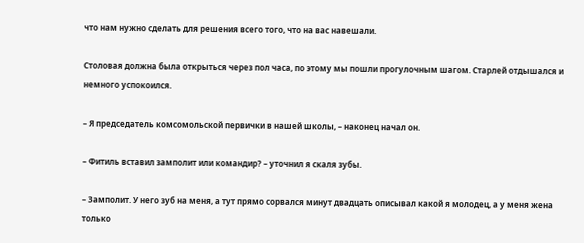что нам нужно сделать для решения всего того, что на вас навешали.

Столовая должна была открыться через пол часа, по этому мы пошли прогулочным шагом. Старлей отдышался и немного успокоился.

– Я председатель комсомольской первички в нашей школы, – наконец начал он.

– Фитиль вставил замполит или командир? – уточнил я скаля зубы.

– Замполит. У него зуб на меня, а тут прямо сорвался минут двадцать описывал какой я молодец, а у меня жена только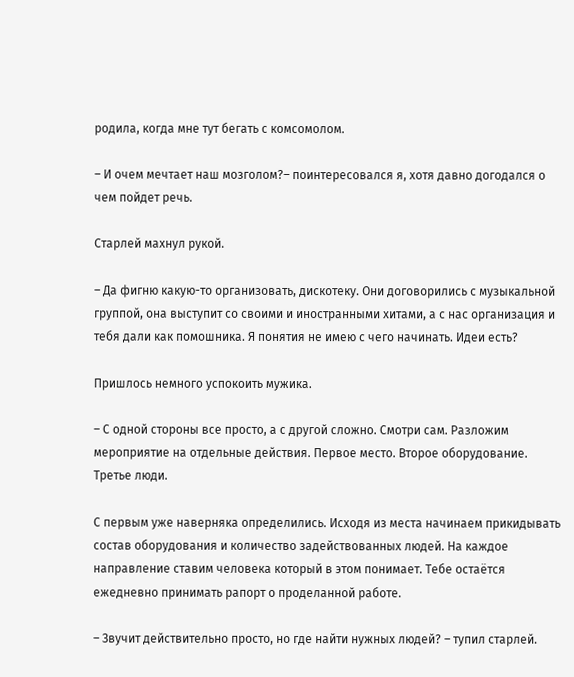родила, когда мне тут бегать с комсомолом.

– И очем мечтает наш мозголом?– поинтересовался я, хотя давно догодался о чем пойдет речь.

Старлей махнул рукой.

– Да фигню какую-то организовать, дискотеку. Они договорились с музыкальной группой, она выступит со своими и иностранными хитами, а с нас организация и тебя дали как помошника. Я понятия не имею с чего начинать. Идеи есть?

Пришлось немного успокоить мужика.

– С одной стороны все просто, а с другой сложно. Смотри сам. Разложим мероприятие на отдельные действия. Первое место. Второе оборудование. Третье люди.

С первым уже наверняка определились. Исходя из места начинаем прикидывать состав оборудования и количество задействованных людей. На каждое направление ставим человека который в этом понимает. Тебе остаётся ежедневно принимать рапорт о проделанной работе.

– Звучит действительно просто, но где найти нужных людей? – тупил старлей.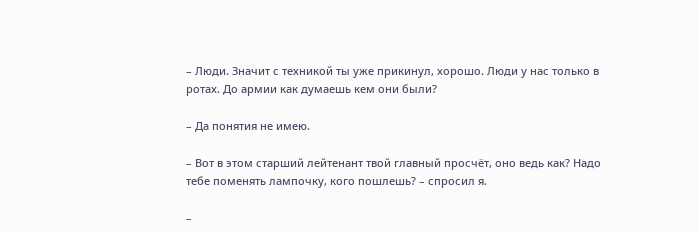– Люди. Значит с техникой ты уже прикинул, хорошо. Люди у нас только в ротах. До армии как думаешь кем они были?

– Да понятия не имею.

– Вот в этом старший лейтенант твой главный просчёт, оно ведь как? Надо тебе поменять лампочку, кого пошлешь? – спросил я.

–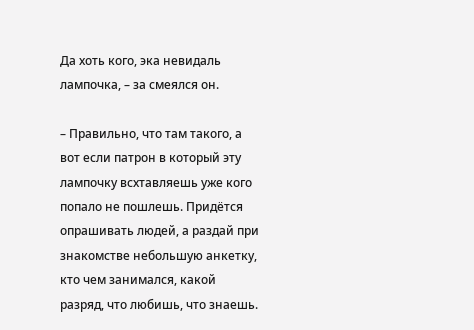Да хоть кого, эка невидаль лампочка, – за смеялся он.

– Правильно, что там такого, а вот если патрон в который эту лампочку всхтавляешь уже кого попало не пошлешь. Придётся опрашивать людей, а раздай при знакомстве небольшую анкетку, кто чем занимался, какой разряд, что любишь, что знаешь.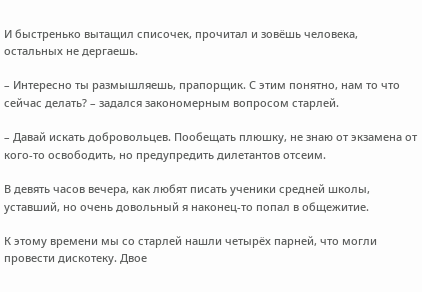И быстренько вытащил списочек, прочитал и зовёшь человека, остальных не дергаешь.

– Интересно ты размышляешь, прапорщик. С этим понятно, нам то что сейчас делать? – задался закономерным вопросом старлей.

– Давай искать добровольцев. Пообещать плюшку, не знаю от экзамена от кого-то освободить, но предупредить дилетантов отсеим.

В девять часов вечера, как любят писать ученики средней школы, уставший, но очень довольный я наконец-то попал в общежитие.

К этому времени мы со старлей нашли четырёх парней, что могли провести дискотеку. Двое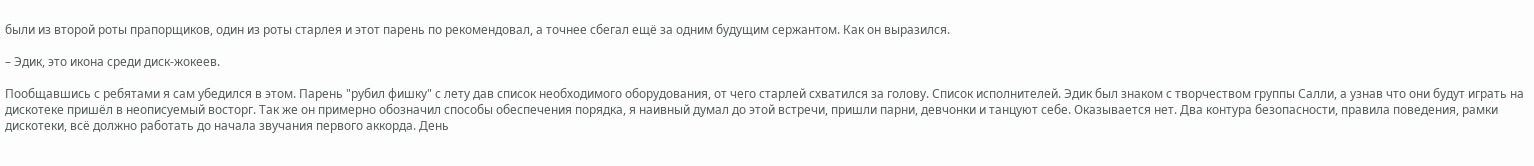были из второй роты прапорщиков, один из роты старлея и этот парень по рекомендовал, а точнее сбегал ещё за одним будущим сержантом. Как он выразился.

– Эдик, это икона среди диск-жокеев.

Пообщавшись с ребятами я сам убедился в этом. Парень "рубил фишку" с лету дав список необходимого оборудования, от чего старлей схватился за голову. Список исполнителей. Эдик был знаком с творчеством группы Салли, а узнав что они будут играть на дискотеке пришёл в неописуемый восторг. Так же он примерно обозначил способы обеспечения порядка, я наивный думал до этой встречи, пришли парни, девчонки и танцуют себе. Оказывается нет. Два контура безопасности, правила поведения, рамки дискотеки, всё должно работать до начала звучания первого аккорда. День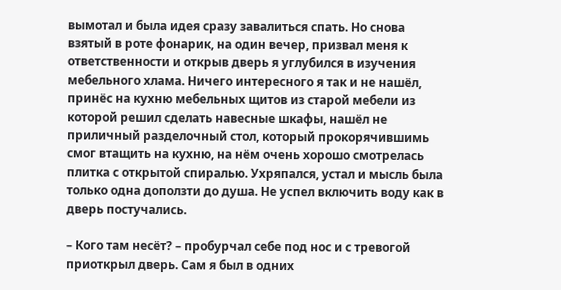вымотал и была идея сразу завалиться спать. Но снова взятый в роте фонарик, на один вечер, призвал меня к ответственности и открыв дверь я углубился в изучения мебельного хлама. Ничего интересного я так и не нашёл, принёс на кухню мебельных щитов из старой мебели из которой решил сделать навесные шкафы, нашёл не приличный разделочный стол, который прокорячившимь смог втащить на кухню, на нём очень хорошо смотрелась плитка с открытой спиралью. Ухряпался, устал и мысль была только одна доползти до душа. Не успел включить воду как в дверь постучались.

– Кого там несёт? – пробурчал себе под нос и с тревогой приоткрыл дверь. Сам я был в одних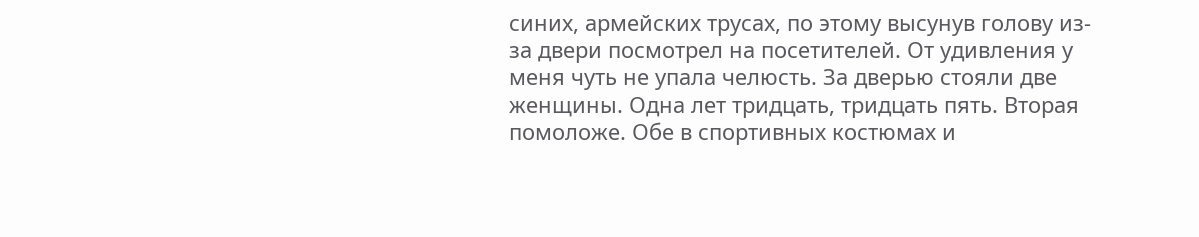синих, армейских трусах, по этому высунув голову из-за двери посмотрел на посетителей. От удивления у меня чуть не упала челюсть. За дверью стояли две женщины. Одна лет тридцать, тридцать пять. Вторая помоложе. Обе в спортивных костюмах и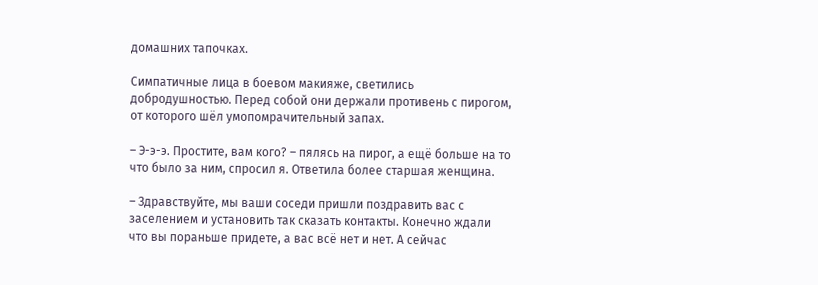домашних тапочках.

Симпатичные лица в боевом макияже, светились добродушностью. Перед собой они держали противень с пирогом, от которого шёл умопомрачительный запах.

– Э-э-э. Простите, вам кого? – пялясь на пирог, а ещё больше на то что было за ним, спросил я. Ответила более старшая женщина.

– Здравствуйте, мы ваши соседи пришли поздравить вас с заселением и установить так сказать контакты. Конечно ждали что вы пораньше придете, а вас всё нет и нет. А сейчас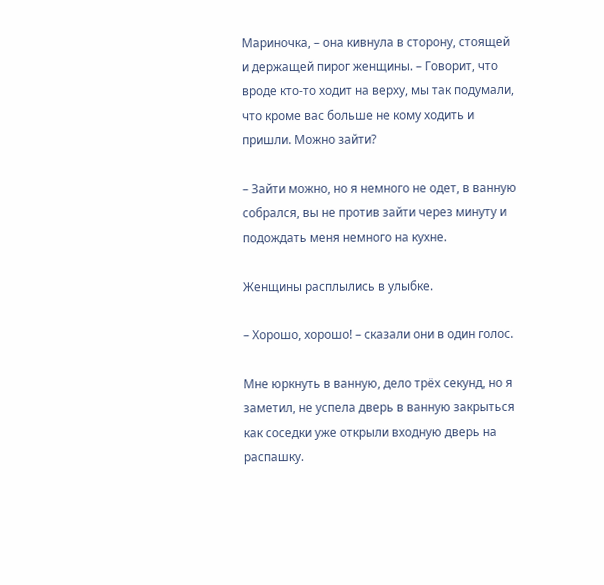Мариночка, – она кивнула в сторону, стоящей и держащей пирог женщины. – Говорит, что вроде кто-то ходит на верху, мы так подумали, что кроме вас больше не кому ходить и пришли. Можно зайти?

– Зайти можно, но я немного не одет, в ванную собрался, вы не против зайти через минуту и подождать меня немного на кухне.

Женщины расплылись в улыбке.

– Хорошо, хорошо! – сказали они в один голос.

Мне юркнуть в ванную, дело трёх секунд, но я заметил, не успела дверь в ванную закрыться как соседки уже открыли входную дверь на распашку.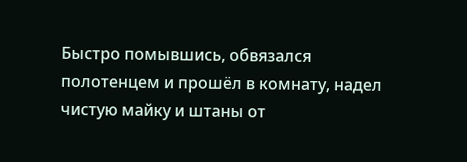Быстро помывшись, обвязался полотенцем и прошёл в комнату, надел чистую майку и штаны от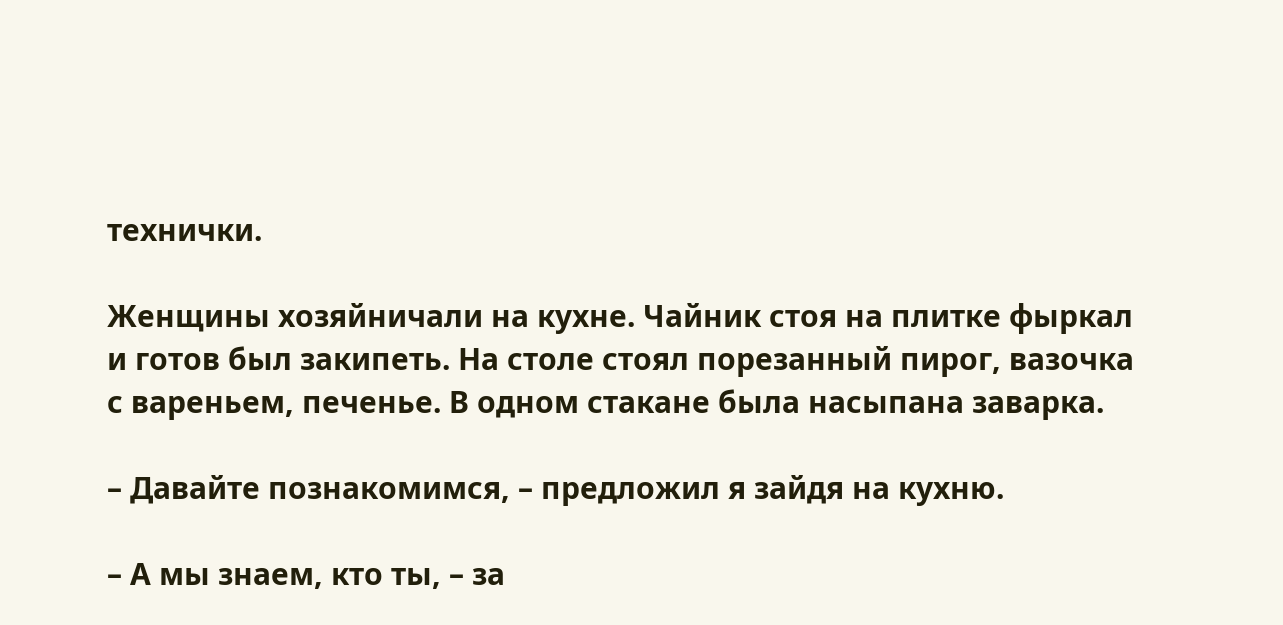технички.

Женщины хозяйничали на кухне. Чайник стоя на плитке фыркал и готов был закипеть. На столе стоял порезанный пирог, вазочка с вареньем, печенье. В одном стакане была насыпана заварка.

– Давайте познакомимся, – предложил я зайдя на кухню.

– А мы знаем, кто ты, – за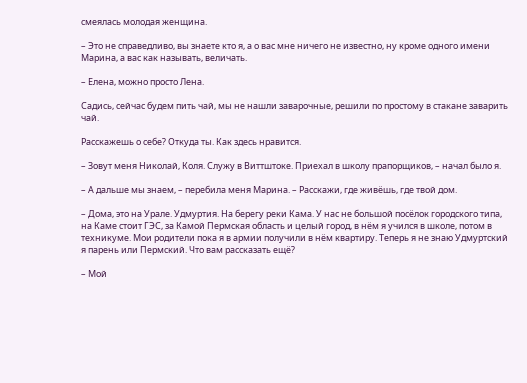смеялась молодая женщина.

– Это не справедливо, вы знаете кто я, а о вас мне ничего не известно, ну кроме одного имени Марина, а вас как называть, величать.

– Елена, можно просто Лена.

Садись, сейчас будем пить чай, мы не нашли заварочные, решили по простому в стакане заварить чай.

Расскажешь о себе? Откуда ты. Как здесь нравится.

– Зовут меня Николай, Коля. Служу в Виттштоке. Приехал в школу прапорщиков, – начал было я.

– А дальше мы знаем, – перебила меня Марина. – Расскажи, где живёшь, где твой дом.

– Дома, это на Урале. Удмуртия. На берегу реки Кама. У нас не большой посёлок городского типа, на Каме стоит ГЭС, за Камой Пермская область и целый город, в нём я учился в школе, потом в техникуме. Мои родители пока я в армии получили в нём квартиру. Теперь я не знаю Удмуртский я парень или Пермский. Что вам рассказать ещё?

– Мой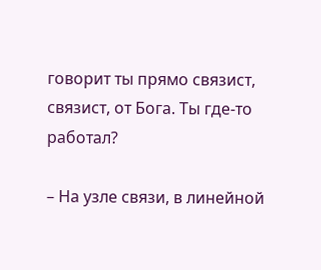говорит ты прямо связист, связист, от Бога. Ты где-то работал?

– На узле связи, в линейной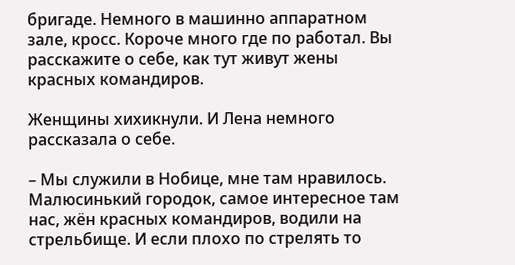бригаде. Немного в машинно аппаратном зале, кросс. Короче много где по работал. Вы расскажите о себе, как тут живут жены красных командиров.

Женщины хихикнули. И Лена немного рассказала о себе.

– Мы служили в Нобице, мне там нравилось. Малюсинький городок, самое интересное там нас, жён красных командиров, водили на стрельбище. И если плохо по стрелять то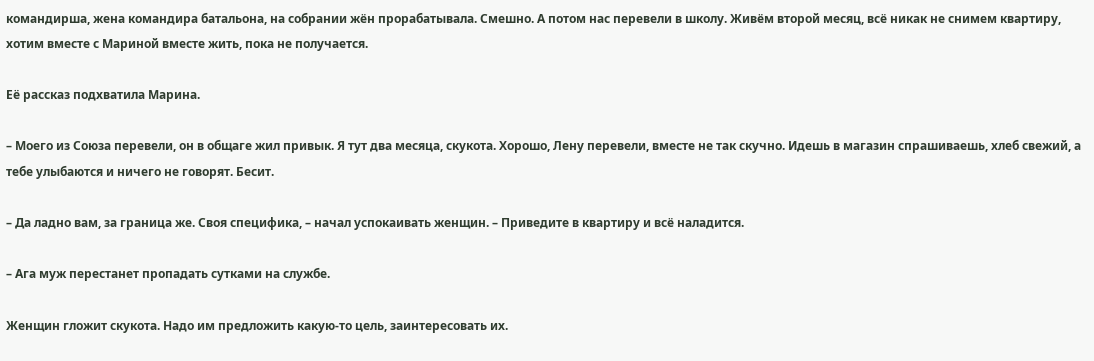командирша, жена командира батальона, на собрании жён прорабатывала. Смешно. А потом нас перевели в школу. Живём второй месяц, всё никак не снимем квартиру, хотим вместе с Мариной вместе жить, пока не получается.

Еë рассказ подхватила Марина.

– Моего из Союза перевели, он в общаге жил привык. Я тут два месяца, скукота. Хорошо, Лену перевели, вместе не так скучно. Идешь в магазин спрашиваешь, хлеб свежий, а тебе улыбаются и ничего не говорят. Бесит.

– Да ладно вам, за граница же. Своя специфика, – начал успокаивать женщин. – Приведите в квартиру и всё наладится.

– Ага муж перестанет пропадать сутками на службе.

Женщин гложит скукота. Надо им предложить какую-то цель, заинтересовать их.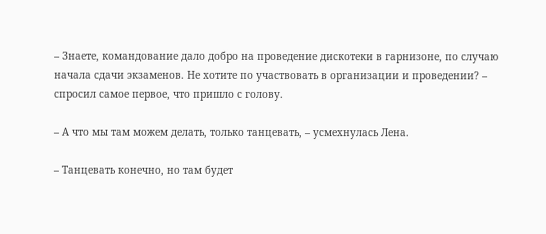– Знаете, командование дало добро на проведение дискотеки в гарнизоне, по случаю начала сдачи экзаменов. Не хотите по участвовать в организации и проведении? – спросил самое первое, что пришло с голову.

– А что мы там можем делать, только танцевать, – усмехнулась Лена.

– Танцевать конечно, но там будет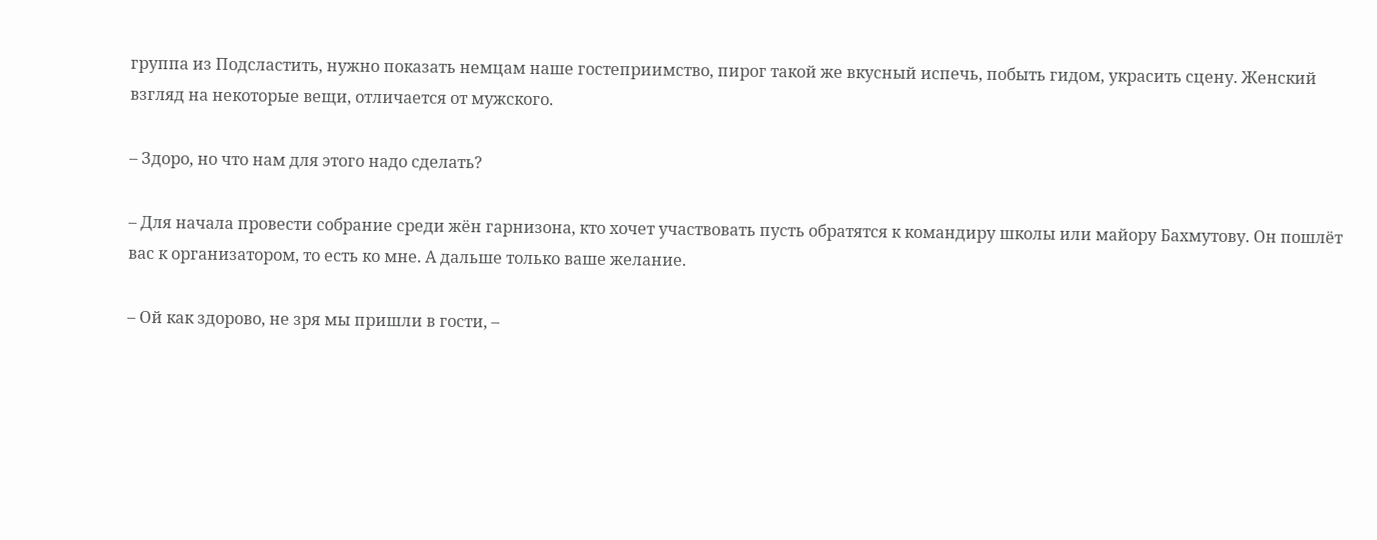группа из Подсластить, нужно показать немцам наше гостеприимство, пирог такой же вкусный испечь, побыть гидом, украсить сцену. Женский взгляд на некоторые вещи, отличается от мужского.

– Здоро, но что нам для этого надо сделать?

– Для начала провести собрание среди жён гарнизона, кто хочет участвовать пусть обратятся к командиру школы или майору Бахмутову. Он пошлёт вас к организатором, то есть ко мне. А дальше только ваше желание.

– Ой как здорово, не зря мы пришли в гости, –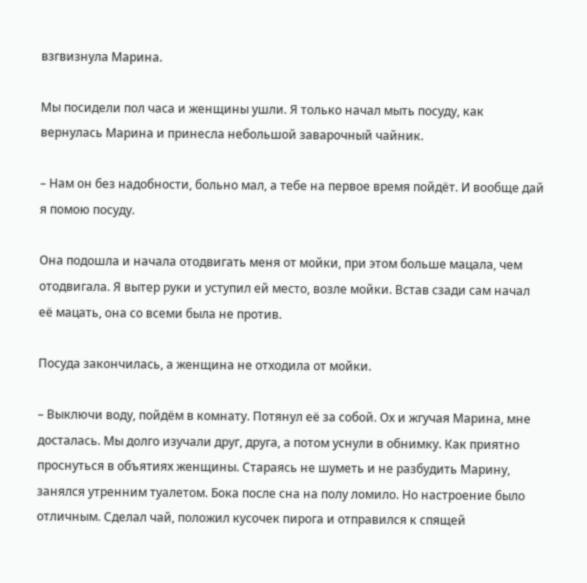взгвизнула Марина.

Мы посидели пол часа и женщины ушли. Я только начал мыть посуду, как вернулась Марина и принесла небольшой заварочный чайник.

– Нам он без надобности, больно мал, а тебе на первое время пойдёт. И вообще дай я помою посуду.

Она подошла и начала отодвигать меня от мойки, при этом больше мацала, чем отодвигала. Я вытер руки и уступил ей место, возле мойки. Встав сзади сам начал еë мацать, она со всеми была не против.

Посуда закончилась, а женщина не отходила от мойки.

– Выключи воду, пойдём в комнату. Потянул еë за собой. Ох и жгучая Марина, мне досталась. Мы долго изучали друг, друга, а потом уснули в обнимку. Как приятно проснуться в объятиях женщины. Стараясь не шуметь и не разбудить Марину, занялся утренним туалетом. Бока после сна на полу ломило. Но настроение было отличным. Сделал чай, положил кусочек пирога и отправился к спящей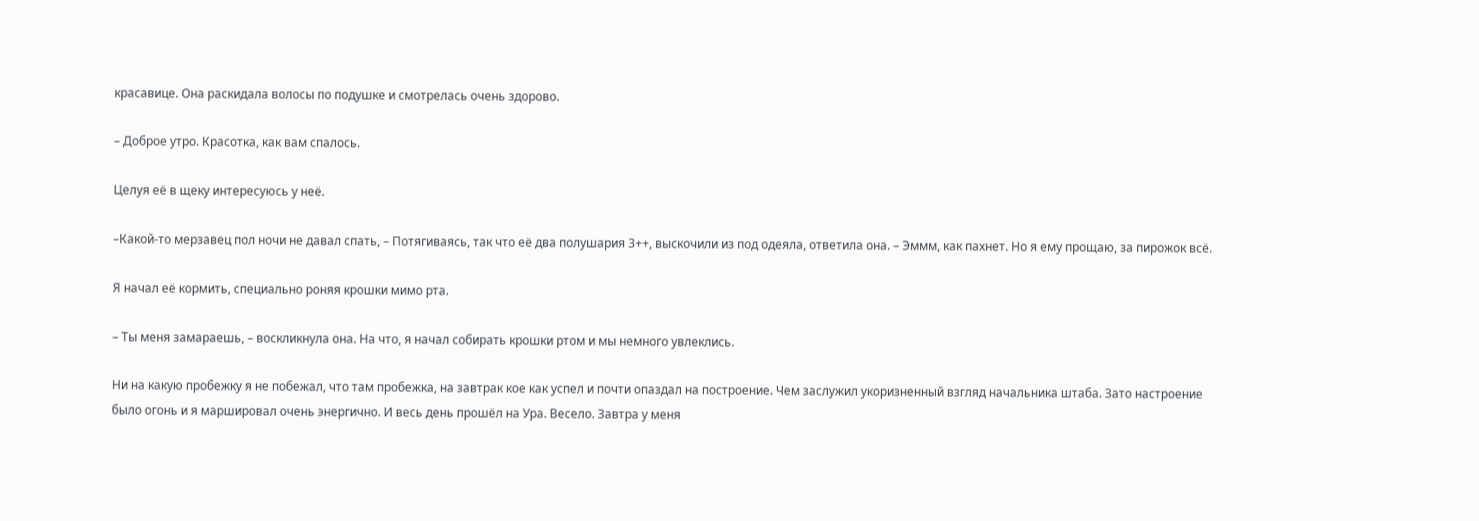красавице. Она раскидала волосы по подушке и смотрелась очень здорово.

– Доброе утро. Красотка, как вам спалось.

Целуя еë в щеку интересуюсь у неë.

–Какой-то мерзавец пол ночи не давал спать, – Потягиваясь, так что еë два полушария 3++, выскочили из под одеяла, ответила она. – Эммм, как пахнет. Но я ему прощаю, за пирожок всё.

Я начал еë кормить, специально роняя крошки мимо рта.

– Ты меня замараешь, – воскликнула она. На что, я начал собирать крошки ртом и мы немного увлеклись.

Ни на какую пробежку я не побежал, что там пробежка, на завтрак кое как успел и почти опаздал на построение. Чем заслужил укоризненный взгляд начальника штаба. Зато настроение было огонь и я маршировал очень энергично. И весь день прошёл на Ура. Весело. Завтра у меня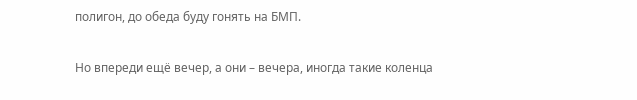полигон, до обеда буду гонять на БМП.

Но впереди ещё вечер, а они – вечера, иногда такие коленца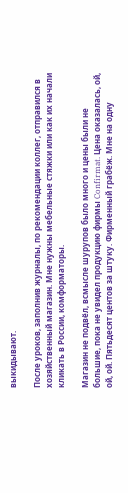выкидывают.

После уроков, заполнив журналы, по рекомендации коллег, отправился в хозяйственный магазин. Мне нужны мебельные стяжки или как их начали кликать в России, комформаторы.

Магазин не подвёл, всмысле шурупов было много и цены были не большие, пока не увидел продукцию фирмы Confirmat. Цена оказалась, ой, ой, ой. Пятьдесят центов за штуку. Фирменный грабёж. Мне на одну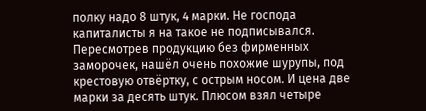полку надо 8 штук, 4 марки. Не господа капиталисты я на такое не подписывался. Пересмотрев продукцию без фирменных заморочек, нашёл очень похожие шурупы, под крестовую отвёртку, с острым носом. И цена две марки за десять штук. Плюсом взял четыре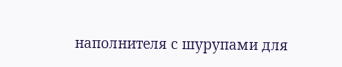наполнителя с шурупами для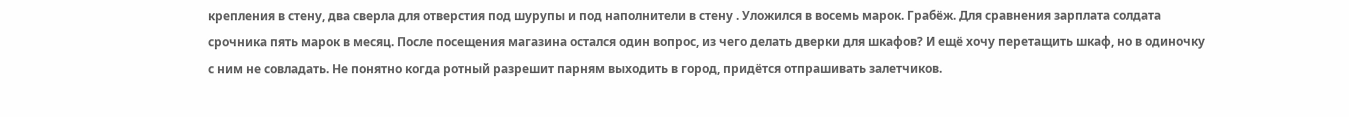крепления в стену, два сверла для отверстия под шурупы и под наполнители в стену . Уложился в восемь марок. Грабёж. Для сравнения зарплата солдата срочника пять марок в месяц. После посещения магазина остался один вопрос, из чего делать дверки для шкафов? И ещё хочу перетащить шкаф, но в одиночку с ним не совладать. Не понятно когда ротный разрешит парням выходить в город, придётся отпрашивать залетчиков.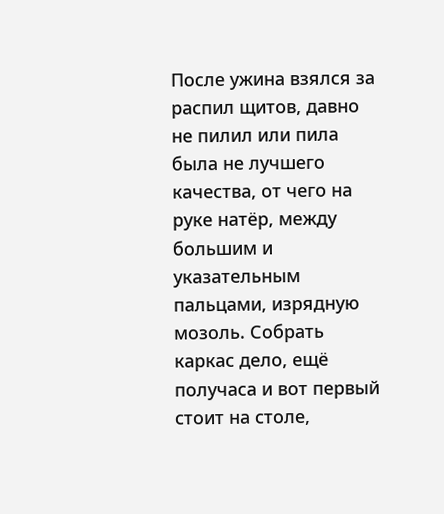После ужина взялся за распил щитов, давно не пилил или пила была не лучшего качества, от чего на руке натёр, между большим и указательным пальцами, изрядную мозоль. Собрать каркас дело, ещё получаса и вот первый стоит на столе,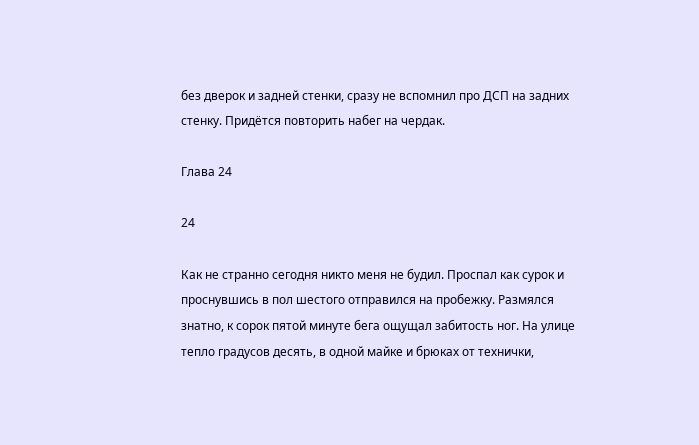без дверок и задней стенки, сразу не вспомнил про ДСП на задних стенку. Придётся повторить набег на чердак.

Глава 24

24

Как не странно сегодня никто меня не будил. Проспал как сурок и проснувшись в пол шестого отправился на пробежку. Размялся знатно, к сорок пятой минуте бега ощущал забитость ног. На улице тепло градусов десять, в одной майке и брюках от технички,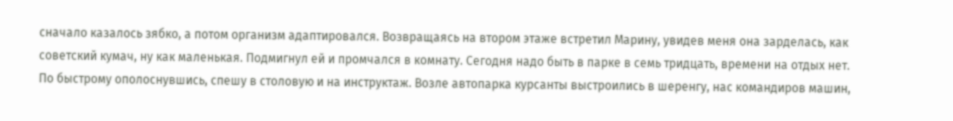сначало казалось зябко, а потом организм адаптировался. Возвращаясь на втором этаже встретил Марину, увидев меня она зарделась, как советский кумач, ну как маленькая. Подмигнул ей и промчался в комнату. Сегодня надо быть в парке в семь тридцать, времени на отдых нет. По быстрому ополоснувшись, спешу в столовую и на инструктаж. Возле автопарка курсанты выстроились в шеренгу, нас командиров машин,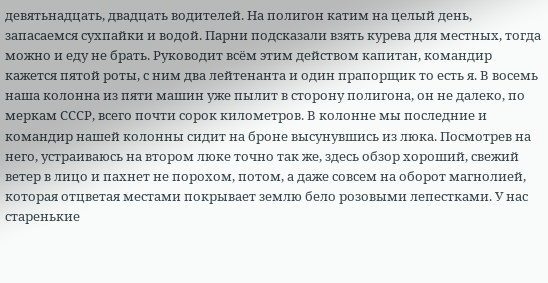девятьнадцать, двадцать водителей. На полигон катим на целый день, запасаемся сухпайки и водой. Парни подсказали взять курева для местных, тогда можно и еду не брать. Руководит всём этим действом капитан, командир кажется пятой роты, с ним два лейтенанта и один прапорщик то есть я. В восемь наша колонна из пяти машин уже пылит в сторону полигона, он не далеко, по меркам СССР, всего почти сорок километров. В колонне мы последние и командир нашей колонны сидит на броне высунувшись из люка. Посмотрев на него, устраиваюсь на втором люке точно так же, здесь обзор хороший, свежий ветер в лицо и пахнет не порохом, потом, а даже совсем на оборот магнолией, которая отцветая местами покрывает землю бело розовыми лепестками. У нас старенькие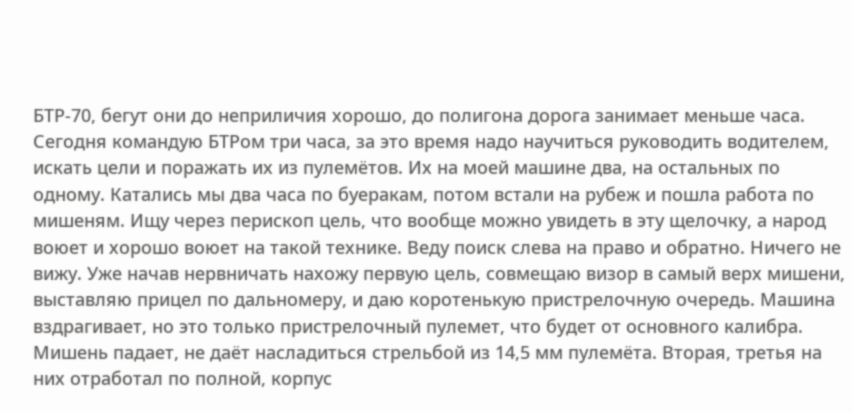БТР-70, бегут они до неприличия хорошо, до полигона дорога занимает меньше часа. Сегодня командую БТРом три часа, за это время надо научиться руководить водителем, искать цели и поражать их из пулемётов. Их на моей машине два, на остальных по одному. Катались мы два часа по буеракам, потом встали на рубеж и пошла работа по мишеням. Ищу через перископ цель, что вообще можно увидеть в эту щелочку, а народ воюет и хорошо воюет на такой технике. Веду поиск слева на право и обратно. Ничего не вижу. Уже начав нервничать нахожу первую цель, совмещаю визор в самый верх мишени, выставляю прицел по дальномеру, и даю коротенькую пристрелочную очередь. Машина вздрагивает, но это только пристрелочный пулемет, что будет от основного калибра. Мишень падает, не даёт насладиться стрельбой из 14,5 мм пулемёта. Вторая, третья на них отработал по полной, корпус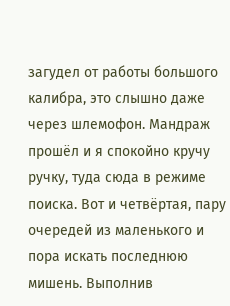загудел от работы большого калибра, это слышно даже через шлемофон. Мандраж прошёл и я спокойно кручу ручку, туда сюда в режиме поиска. Вот и четвёртая, пару очередей из маленького и пора искать последнюю мишень. Выполнив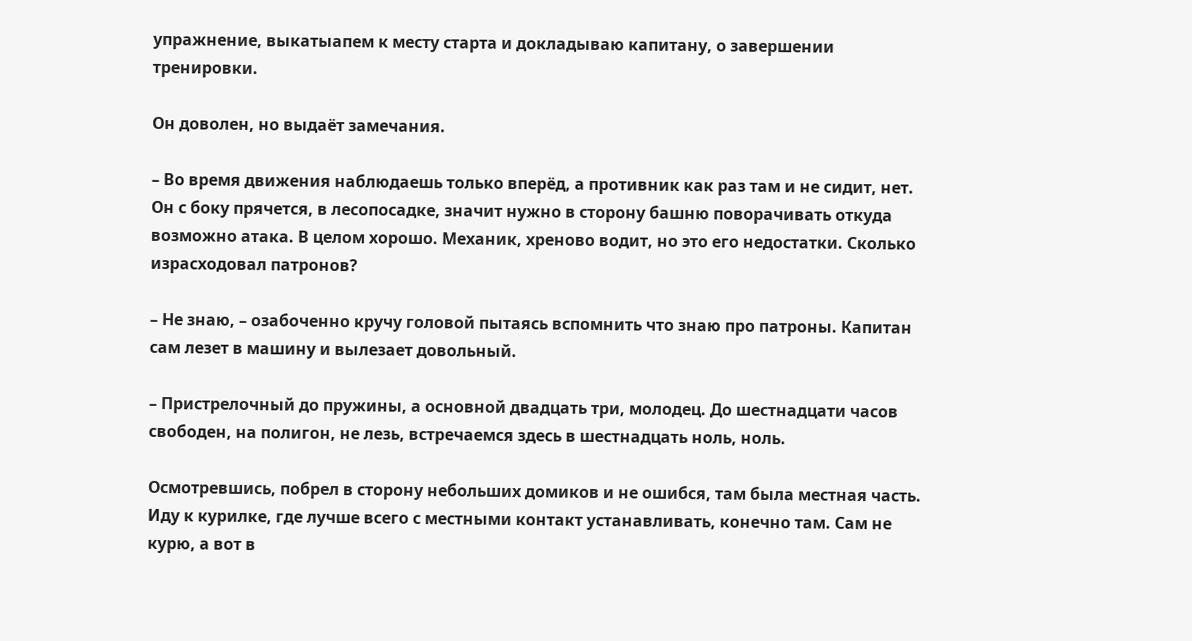упражнение, выкатыапем к месту старта и докладываю капитану, о завершении тренировки.

Он доволен, но выдаёт замечания.

– Во время движения наблюдаешь только вперёд, а противник как раз там и не сидит, нет. Он с боку прячется, в лесопосадке, значит нужно в сторону башню поворачивать откуда возможно атака. В целом хорошо. Механик, хреново водит, но это его недостатки. Сколько израсходовал патронов?

– Не знаю, – озабоченно кручу головой пытаясь вспомнить что знаю про патроны. Капитан сам лезет в машину и вылезает довольный.

– Пристрелочный до пружины, а основной двадцать три, молодец. До шестнадцати часов свободен, на полигон, не лезь, встречаемся здесь в шестнадцать ноль, ноль.

Осмотревшись, побрел в сторону небольших домиков и не ошибся, там была местная часть. Иду к курилке, где лучше всего с местными контакт устанавливать, конечно там. Сам не курю, а вот в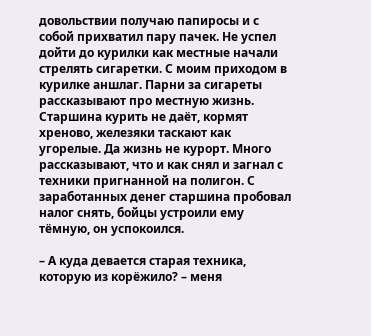довольствии получаю папиросы и с собой прихватил пару пачек. Не успел дойти до курилки как местные начали стрелять сигаретки. С моим приходом в курилке аншлаг. Парни за сигареты рассказывают про местную жизнь. Старшина курить не даёт, кормят хреново, железяки таскают как угорелые. Да жизнь не курорт. Много рассказывают, что и как снял и загнал с техники пригнанной на полигон. С заработанных денег старшина пробовал налог снять, бойцы устроили ему тёмную, он успокоился.

– А куда девается старая техника, которую из корёжило? – меня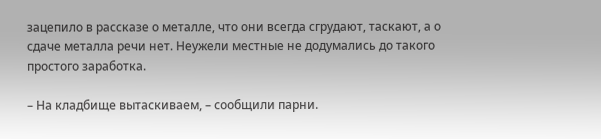зацепило в рассказе о металле, что они всегда сгрудают, таскают, а о сдаче металла речи нет. Неужели местные не додумались до такого простого заработка.

– На кладбище вытаскиваем, – сообщили парни.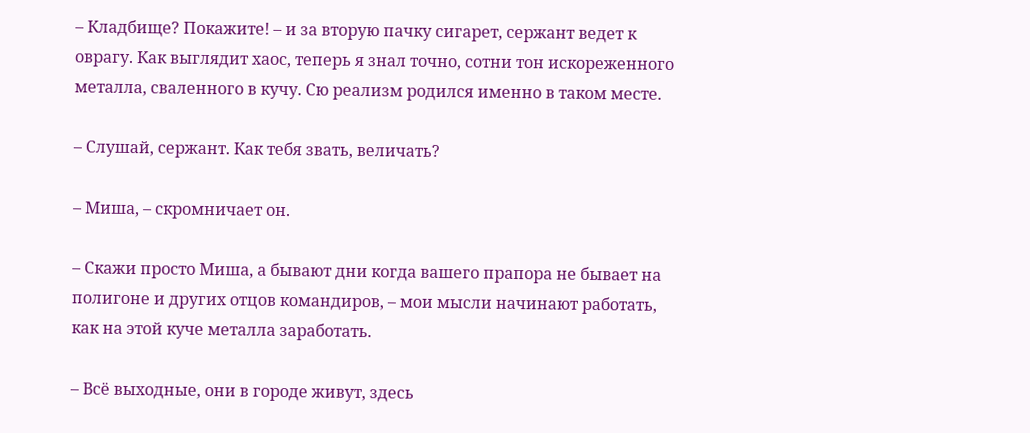– Кладбище? Покажите! – и за вторую пачку сигарет, сержант ведет к оврагу. Как выглядит хаос, теперь я знал точно, сотни тон искореженного металла, сваленного в кучу. Сю реализм родился именно в таком месте.

– Слушай, сержант. Как тебя звать, величать?

– Миша, – скромничает он.

– Скажи просто Миша, а бывают дни когда вашего прапора не бывает на полигоне и других отцов командиров, – мои мысли начинают работать, как на этой куче металла заработать.

– Всё выходные, они в городе живут, здесь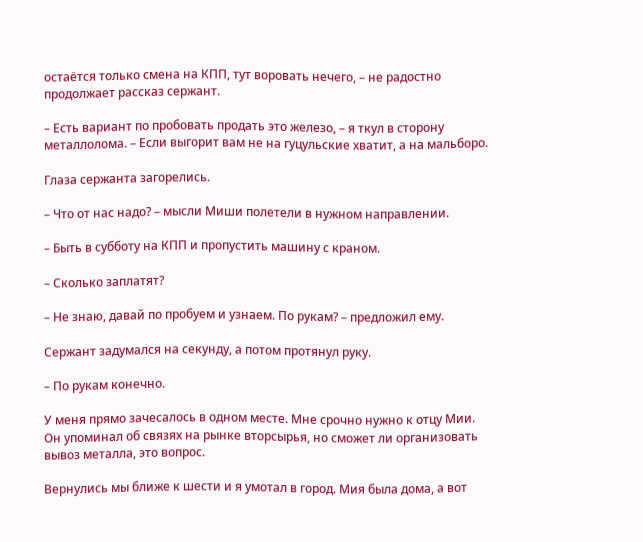остаётся только смена на КПП, тут воровать нечего, – не радостно продолжает рассказ сержант.

– Есть вариант по пробовать продать это железо, – я ткул в сторону металлолома. – Если выгорит вам не на гуцульские хватит, а на мальборо.

Глаза сержанта загорелись.

– Что от нас надо? – мысли Миши полетели в нужном направлении.

– Быть в субботу на КПП и пропустить машину с краном.

– Сколько заплатят?

– Не знаю, давай по пробуем и узнаем. По рукам? – предложил ему.

Сержант задумался на секунду, а потом протянул руку.

– По рукам конечно.

У меня прямо зачесалось в одном месте. Мне срочно нужно к отцу Мии. Он упоминал об связях на рынке вторсырья, но сможет ли организовать вывоз металла, это вопрос.

Вернулись мы ближе к шести и я умотал в город. Мия была дома, а вот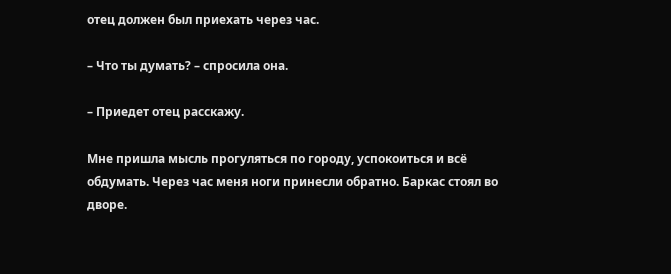отец должен был приехать через час.

– Что ты думать? – спросила она.

– Приедет отец расскажу.

Мне пришла мысль прогуляться по городу, успокоиться и всё обдумать. Через час меня ноги принесли обратно. Баркас стоял во дворе.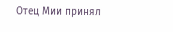Отец Мии принял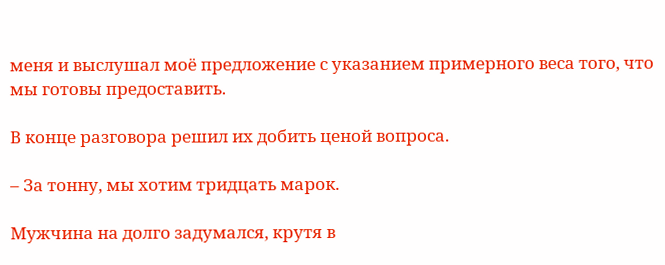меня и выслушал моё предложение с указанием примерного веса того, что мы готовы предоставить.

В конце разговора решил их добить ценой вопроса.

– За тонну, мы хотим тридцать марок.

Мужчина на долго задумался, крутя в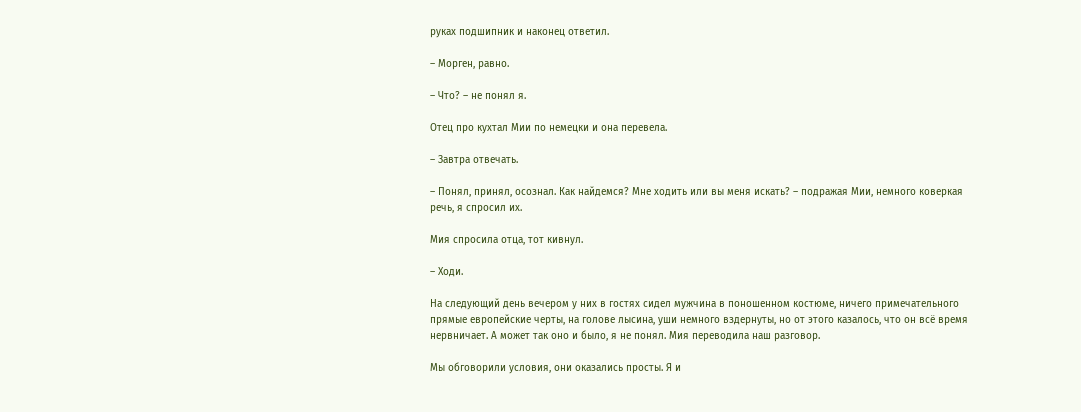руках подшипник и наконец ответил.

– Морген, равно.

– Что? – не понял я.

Отец про кухтал Мии по немецки и она перевела.

– Завтра отвечать.

– Понял, принял, осознал. Как найдемся? Мне ходить или вы меня искать? – подражая Мии, немного коверкая речь, я спросил их.

Мия спросила отца, тот кивнул.

– Ходи.

На следующий день вечером у них в гостях сидел мужчина в поношенном костюме, ничего примечательного прямые европейские черты, на голове лысина, уши немного вздернуты, но от этого казалось, что он всё время нервничает. А может так оно и было, я не понял. Мия переводила наш разговор.

Мы обговорили условия, они оказались просты. Я и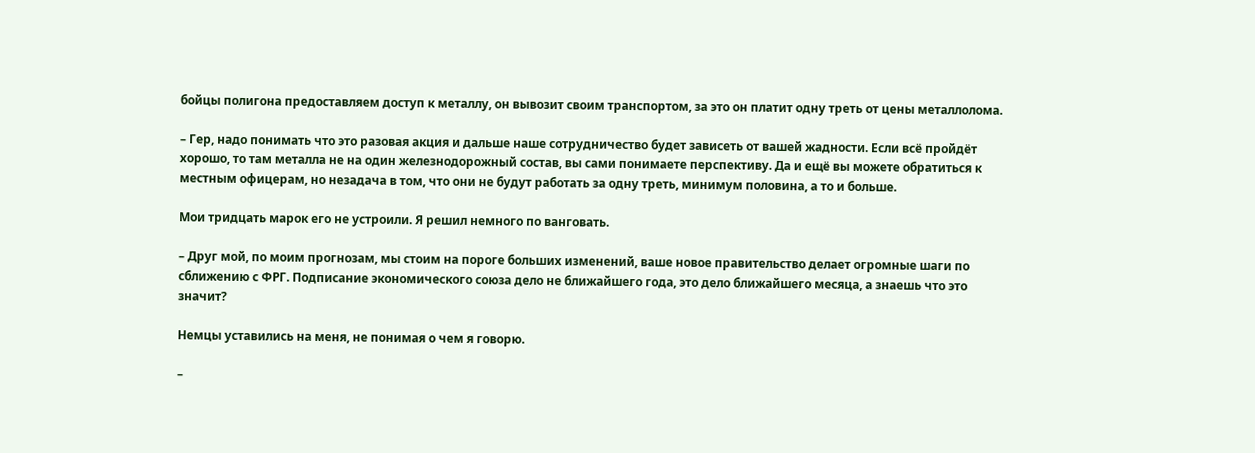бойцы полигона предоставляем доступ к металлу, он вывозит своим транспортом, за это он платит одну треть от цены металлолома.

– Гер, надо понимать что это разовая акция и дальше наше сотрудничество будет зависеть от вашей жадности. Если всё пройдёт хорошо, то там металла не на один железнодорожный состав, вы сами понимаете перспективу. Да и ещё вы можете обратиться к местным офицерам, но незадача в том, что они не будут работать за одну треть, минимум половина, а то и больше.

Мои тридцать марок его не устроили. Я решил немного по ванговать.

– Друг мой, по моим прогнозам, мы стоим на пороге больших изменений, ваше новое правительство делает огромные шаги по сближению с ФРГ. Подписание экономического союза дело не ближайшего года, это дело ближайшего месяца, а знаешь что это значит?

Немцы уставились на меня, не понимая о чем я говорю.

–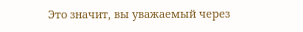Это значит, вы уважаемый через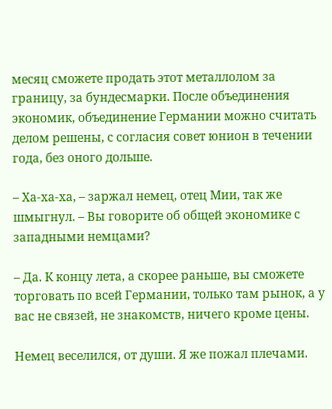месяц сможете продать этот металлолом за границу, за бундесмарки. После объединения экономик, объединение Германии можно считать делом решены, с согласия совет юнион в течении года, без оного дольше.

– Ха-ха-ха, – заржал немец, отец Мии, так же шмыгнул. – Вы говорите об общей экономике с западными немцами?

– Да. К концу лета, а скорее раньше, вы сможете торговать по всей Германии, только там рынок, а у вас не связей, не знакомств, ничего кроме цены.

Немец веселился, от души. Я же пожал плечами.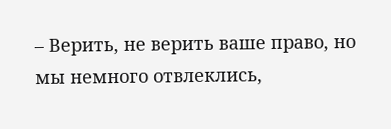– Верить, не верить ваше право, но мы немного отвлеклись,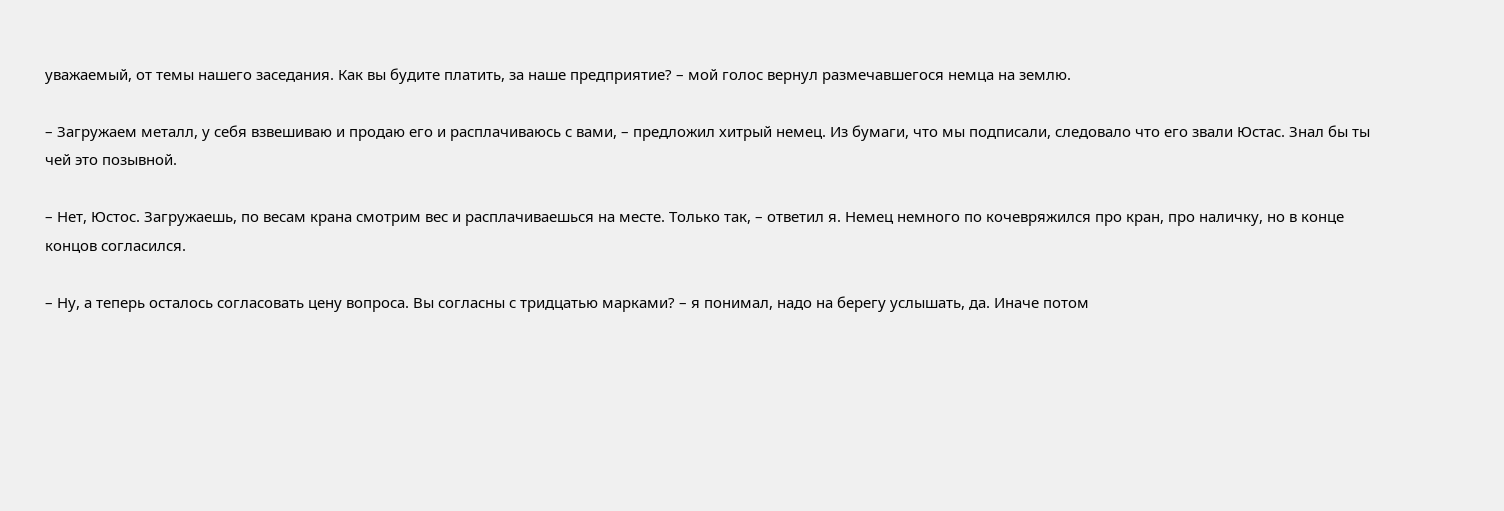уважаемый, от темы нашего заседания. Как вы будите платить, за наше предприятие? – мой голос вернул размечавшегося немца на землю.

– Загружаем металл, у себя взвешиваю и продаю его и расплачиваюсь с вами, – предложил хитрый немец. Из бумаги, что мы подписали, следовало что его звали Юстас. Знал бы ты чей это позывной.

– Нет, Юстос. Загружаешь, по весам крана смотрим вес и расплачиваешься на месте. Только так, – ответил я. Немец немного по кочевряжился про кран, про наличку, но в конце концов согласился.

– Ну, а теперь осталось согласовать цену вопроса. Вы согласны с тридцатью марками? – я понимал, надо на берегу услышать, да. Иначе потом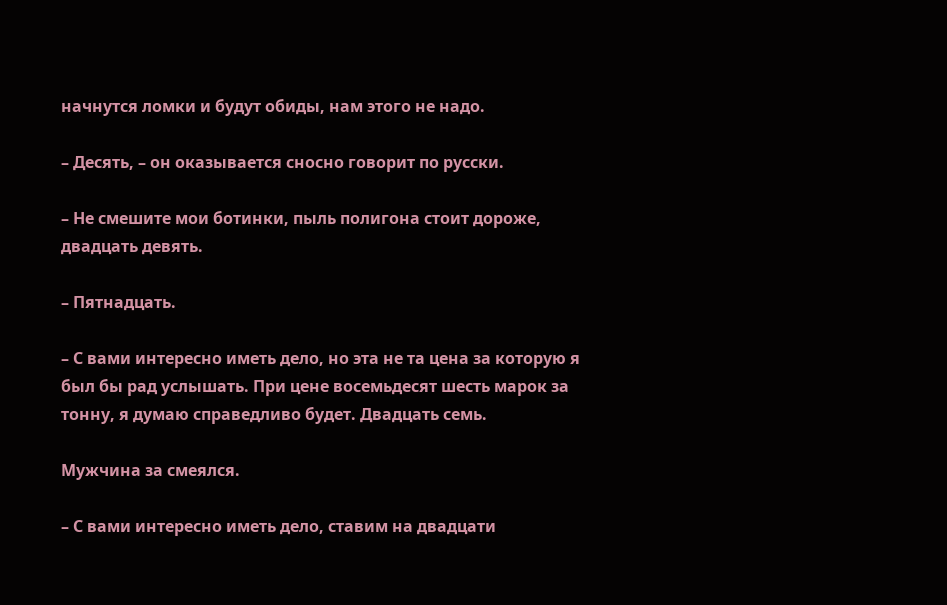начнутся ломки и будут обиды, нам этого не надо.

– Десять, – он оказывается сносно говорит по русски.

– Не смешите мои ботинки, пыль полигона стоит дороже, двадцать девять.

– Пятнадцать.

– С вами интересно иметь дело, но эта не та цена за которую я был бы рад услышать. При цене восемьдесят шесть марок за тонну, я думаю справедливо будет. Двадцать семь.

Мужчина за смеялся.

– С вами интересно иметь дело, ставим на двадцати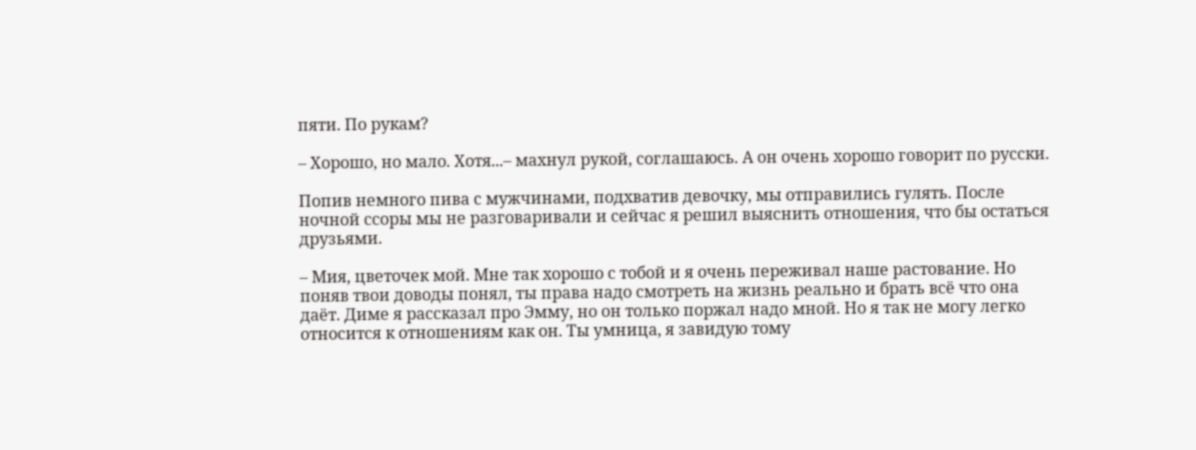пяти. По рукам?

– Хорошо, но мало. Хотя...– махнул рукой, соглашаюсь. А он очень хорошо говорит по русски.

Попив немного пива с мужчинами, подхватив девочку, мы отправились гулять. После ночной ссоры мы не разговаривали и сейчас я решил выяснить отношения, что бы остаться друзьями.

– Мия, цветочек мой. Мне так хорошо с тобой и я очень переживал наше растование. Но поняв твои доводы понял, ты права надо смотреть на жизнь реально и брать всё что она даёт. Диме я рассказал про Эмму, но он только поржал надо мной. Но я так не могу легко относится к отношениям как он. Ты умница, я завидую тому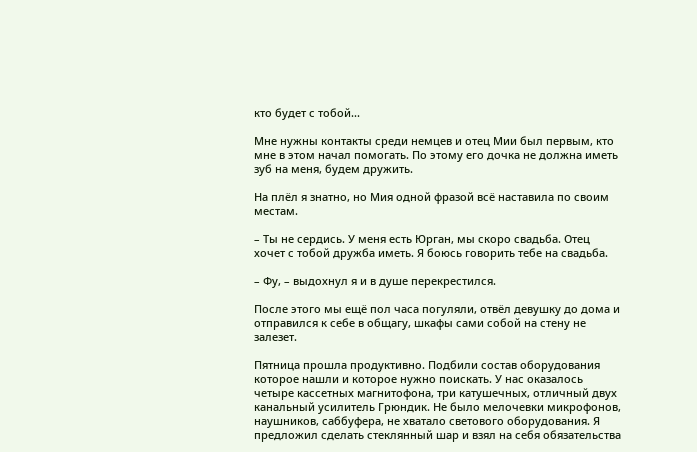кто будет с тобой...

Мне нужны контакты среди немцев и отец Мии был первым, кто мне в этом начал помогать. По этому его дочка не должна иметь зуб на меня, будем дружить.

На плёл я знатно, но Мия одной фразой всё наставила по своим местам.

– Ты не сердись. У меня есть Юрган, мы скоро свадьба. Отец хочет с тобой дружба иметь. Я боюсь говорить тебе на свадьба.

– Фу, – выдохнул я и в душе перекрестился.

После этого мы ещё пол часа погуляли, отвёл девушку до дома и отправился к себе в общагу, шкафы сами собой на стену не залезет.

Пятница прошла продуктивно. Подбили состав оборудования которое нашли и которое нужно поискать. У нас оказалось четыре кассетных магнитофона, три катушечных, отличный двух канальный усилитель Грюндик. Не было мелочевки микрофонов, наушников, саббуфера, не хватало светового оборудования. Я предложил сделать стеклянный шар и взял на себя обязательства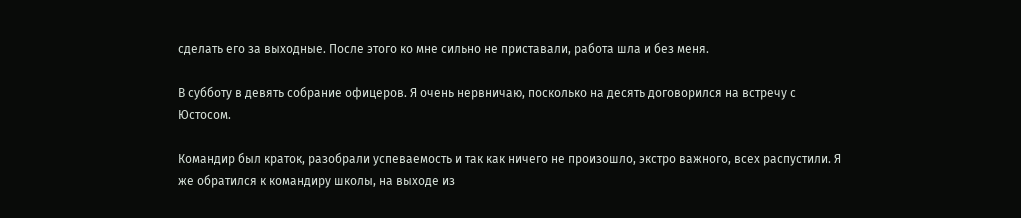сделать его за выходные. После этого ко мне сильно не приставали, работа шла и без меня.

В субботу в девять собрание офицеров. Я очень нервничаю, посколько на десять договорился на встречу с Юстосом.

Командир был краток, разобрали успеваемость и так как ничего не произошло, экстро важного, всех распустили. Я же обратился к командиру школы, на выходе из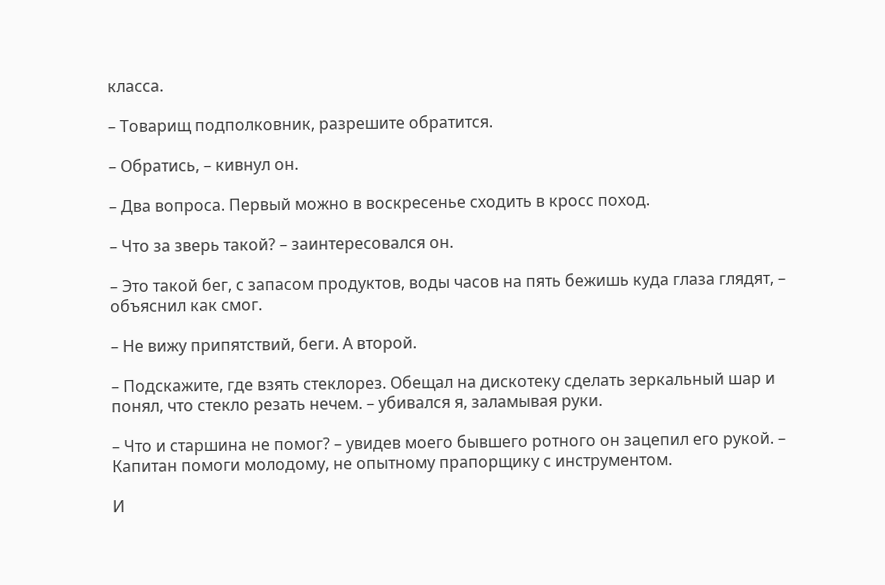класса.

– Товарищ подполковник, разрешите обратится.

– Обратись, – кивнул он.

– Два вопроса. Первый можно в воскресенье сходить в кросс поход.

– Что за зверь такой? – заинтересовался он.

– Это такой бег, с запасом продуктов, воды часов на пять бежишь куда глаза глядят, – объяснил как смог.

– Не вижу припятствий, беги. А второй.

– Подскажите, где взять стеклорез. Обещал на дискотеку сделать зеркальный шар и понял, что стекло резать нечем. – убивался я, заламывая руки.

– Что и старшина не помог? – увидев моего бывшего ротного он зацепил его рукой. – Капитан помоги молодому, не опытному прапорщику с инструментом.

И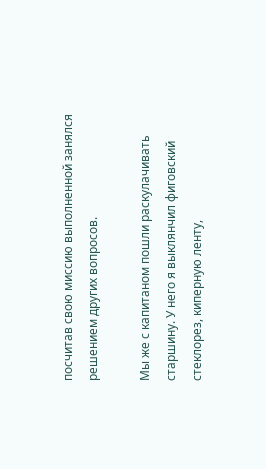посчитав свою миссию выполненной занялся решением других вопросов.

Мы же с капитаном пошли раскулачивать старшину. У него я выклянчил фиговский стеклорез, киперную ленту,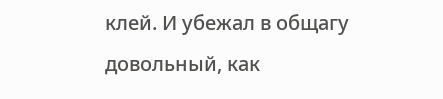клей. И убежал в общагу довольный, как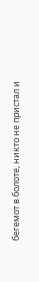бегемот в болоте, никто не пристал и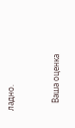ладно.


    Ваша оценка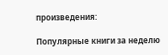произведения:

Популярные книги за неделю